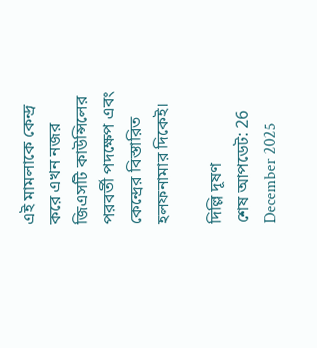এই মামলাকে কেন্দ্র করে এখন নজর জিএসটি কাউন্সিলের পরবর্তী পদক্ষেপ এবং কেন্দ্রের বিস্তারিত হলফনামার দিকেই।

দিল্লি দূষণ
শেষ আপডেট: 26 December 2025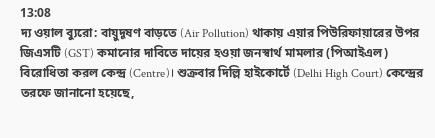13:08
দ্য ওয়াল ব্যুরো: বায়ুদূষণ বাড়তে (Air Pollution) থাকায় এয়ার পিউরিফায়ারের উপর জিএসটি (GST) কমানোর দাবিতে দায়ের হওয়া জনস্বার্থ মামলার (পিআইএল) বিরোধিতা করল কেন্দ্র (Centre)। শুক্রবার দিল্লি হাইকোর্টে (Delhi High Court) কেন্দ্রের তরফে জানানো হয়েছে,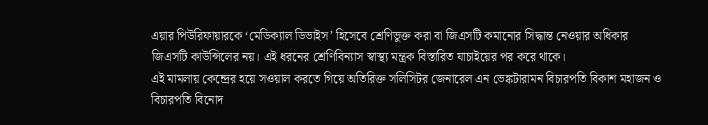এয়ার পিউরিফায়ারকে ‘মেডিক্যাল ডিভাইস’ হিসেবে শ্রেণিভুক্ত করা বা জিএসটি কমানোর সিদ্ধান্ত নেওয়ার অধিকার জিএসটি কাউন্সিলের নয়। এই ধরনের শ্রেণিবিন্যাস স্বাস্থ্য মন্ত্রক বিস্তারিত যাচাইয়ের পর করে থাকে।
এই মামলায় কেন্দ্রের হয়ে সওয়াল করতে গিয়ে অতিরিক্ত সলিসিটর জেনারেল এন ভেঙ্কটারামন বিচারপতি বিকাশ মহাজন ও বিচারপতি বিনোদ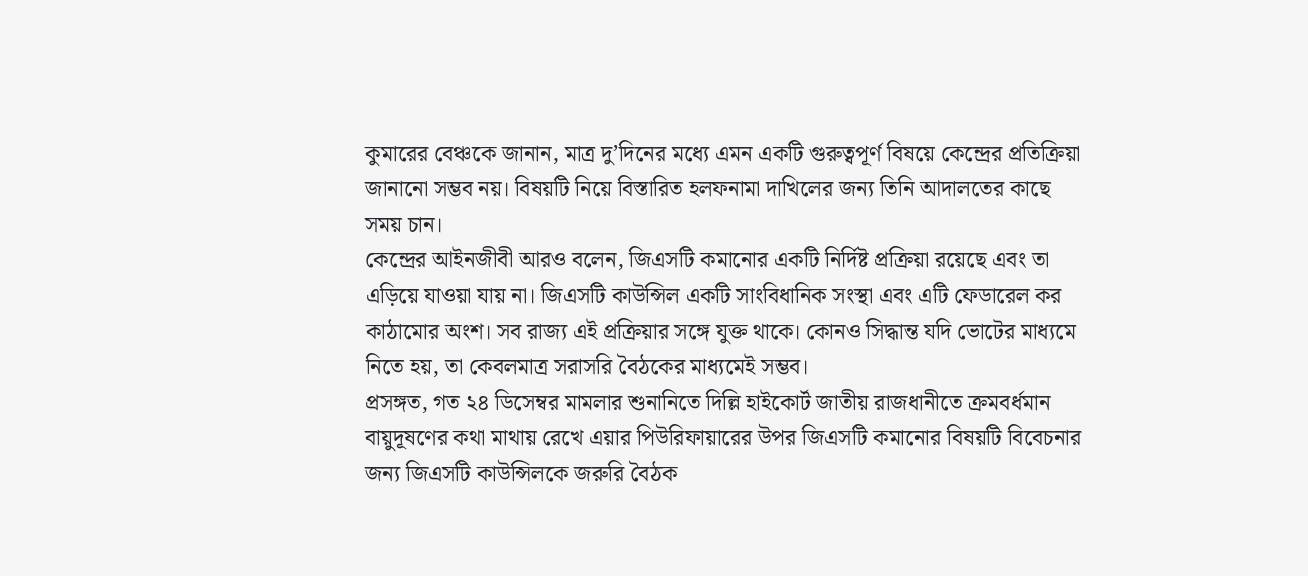কুমারের বেঞ্চকে জানান, মাত্র দু’দিনের মধ্যে এমন একটি গুরুত্বপূর্ণ বিষয়ে কেন্দ্রের প্রতিক্রিয়া জানানো সম্ভব নয়। বিষয়টি নিয়ে বিস্তারিত হলফনামা দাখিলের জন্য তিনি আদালতের কাছে সময় চান।
কেন্দ্রের আইনজীবী আরও বলেন, জিএসটি কমানোর একটি নির্দিষ্ট প্রক্রিয়া রয়েছে এবং তা এড়িয়ে যাওয়া যায় না। জিএসটি কাউন্সিল একটি সাংবিধানিক সংস্থা এবং এটি ফেডারেল কর কাঠামোর অংশ। সব রাজ্য এই প্রক্রিয়ার সঙ্গে যুক্ত থাকে। কোনও সিদ্ধান্ত যদি ভোটের মাধ্যমে নিতে হয়, তা কেবলমাত্র সরাসরি বৈঠকের মাধ্যমেই সম্ভব।
প্রসঙ্গত, গত ২৪ ডিসেম্বর মামলার শুনানিতে দিল্লি হাইকোর্ট জাতীয় রাজধানীতে ক্রমবর্ধমান বায়ুদূষণের কথা মাথায় রেখে এয়ার পিউরিফায়ারের উপর জিএসটি কমানোর বিষয়টি বিবেচনার জন্য জিএসটি কাউন্সিলকে জরুরি বৈঠক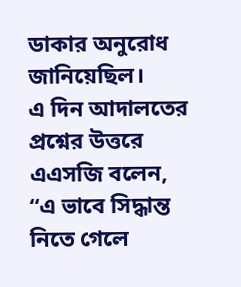ডাকার অনুরোধ জানিয়েছিল।
এ দিন আদালতের প্রশ্নের উত্তরে এএসজি বলেন, “এ ভাবে সিদ্ধান্ত নিতে গেলে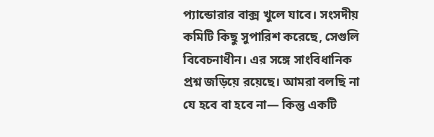প্যান্ডোরার বাক্স খুলে যাবে। সংসদীয় কমিটি কিছু সুপারিশ করেছে, সেগুলি বিবেচনাধীন। এর সঙ্গে সাংবিধানিক প্রশ্ন জড়িয়ে রয়েছে। আমরা বলছি না যে হবে বা হবে না— কিন্তু একটি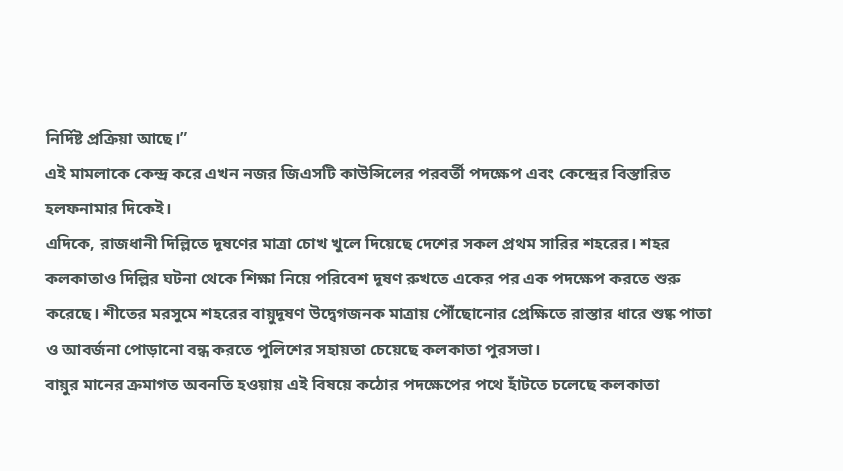নির্দিষ্ট প্রক্রিয়া আছে।”
এই মামলাকে কেন্দ্র করে এখন নজর জিএসটি কাউন্সিলের পরবর্তী পদক্ষেপ এবং কেন্দ্রের বিস্তারিত হলফনামার দিকেই।
এদিকে, রাজধানী দিল্লিতে দূষণের মাত্রা চোখ খুলে দিয়েছে দেশের সকল প্রথম সারির শহরের। শহর কলকাতাও দিল্লির ঘটনা থেকে শিক্ষা নিয়ে পরিবেশ দূষণ রুখতে একের পর এক পদক্ষেপ করতে শুরু করেছে। শীতের মরসুমে শহরের বায়ুদূষণ উদ্বেগজনক মাত্রায় পৌঁছোনোর প্রেক্ষিতে রাস্তার ধারে শুষ্ক পাতা ও আবর্জনা পোড়ানো বন্ধ করতে পুলিশের সহায়তা চেয়েছে কলকাতা পুরসভা।
বায়ুর মানের ক্রমাগত অবনতি হওয়ায় এই বিষয়ে কঠোর পদক্ষেপের পথে হাঁটতে চলেছে কলকাতা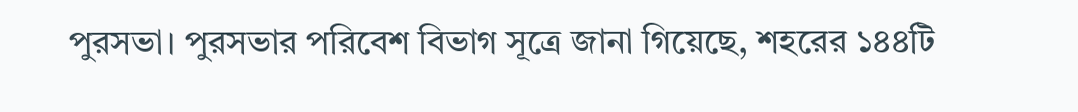পুরসভা। পুরসভার পরিবেশ বিভাগ সূত্রে জানা গিয়েছে, শহরের ১৪৪টি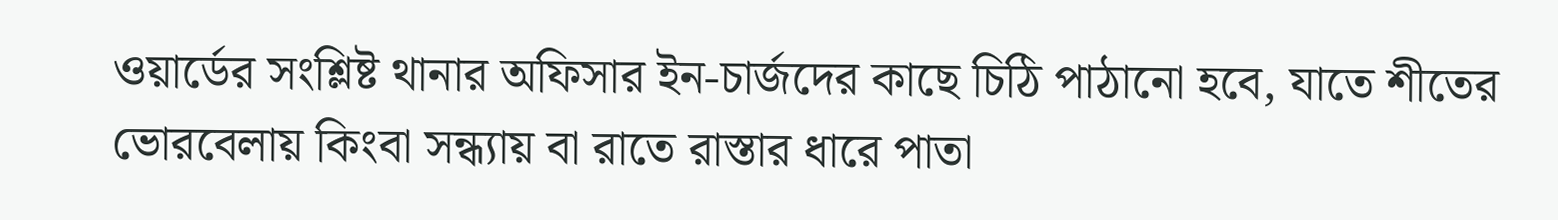ওয়ার্ডের সংশ্লিষ্ট থানার অফিসার ইন-চার্জদের কাছে চিঠি পাঠানো হবে, যাতে শীতের ভোরবেলায় কিংবা সন্ধ্যায় বা রাতে রাস্তার ধারে পাতা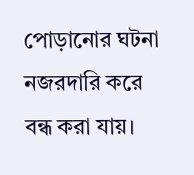পোড়ানোর ঘটনা নজরদারি করে বন্ধ করা যায়।